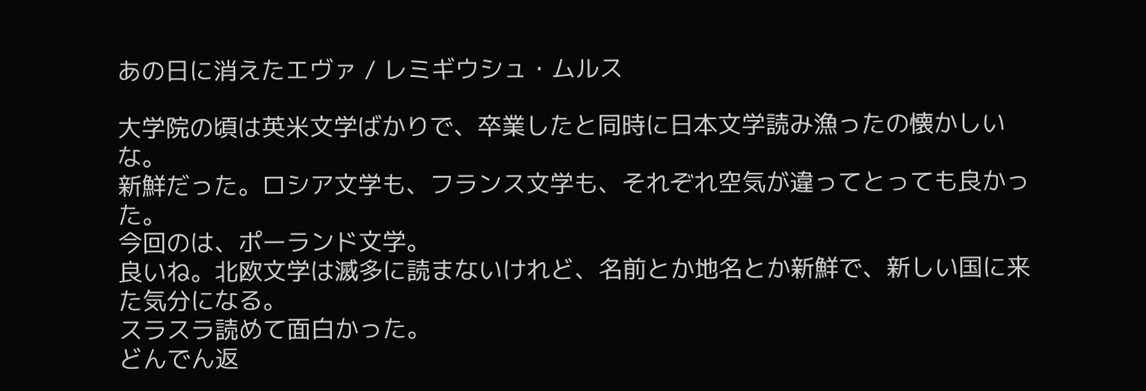あの日に消えたエヴァ / レミギウシュ・ムルス

大学院の頃は英米文学ばかりで、卒業したと同時に日本文学読み漁ったの懐かしいな。
新鮮だった。ロシア文学も、フランス文学も、それぞれ空気が違ってとっても良かった。
今回のは、ポーランド文学。
良いね。北欧文学は滅多に読まないけれど、名前とか地名とか新鮮で、新しい国に来た気分になる。
スラスラ読めて面白かった。
どんでん返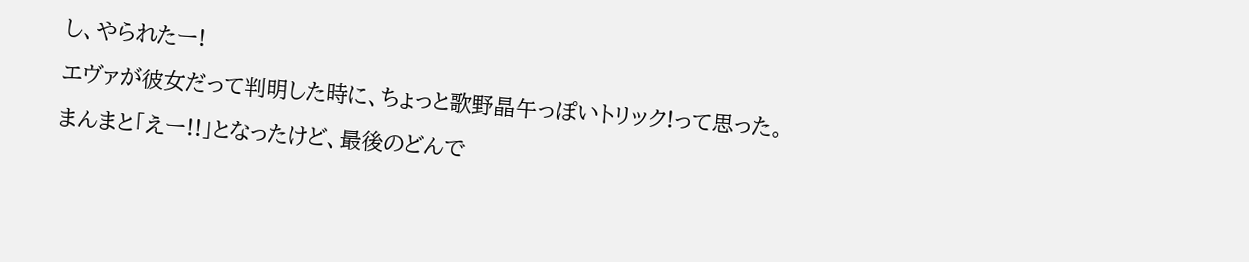し、やられたー!
エヴァが彼女だって判明した時に、ちょっと歌野晶午っぽいトリック!って思った。
まんまと「えー!!」となったけど、最後のどんで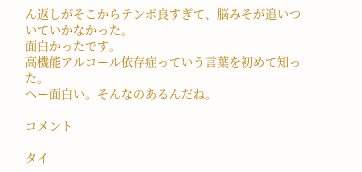ん返しがそこからテンポ良すぎて、脳みそが追いついていかなかった。
面白かったです。
高機能アルコール依存症っていう言葉を初めて知った。
へー面白い。そんなのあるんだね。

コメント

タイ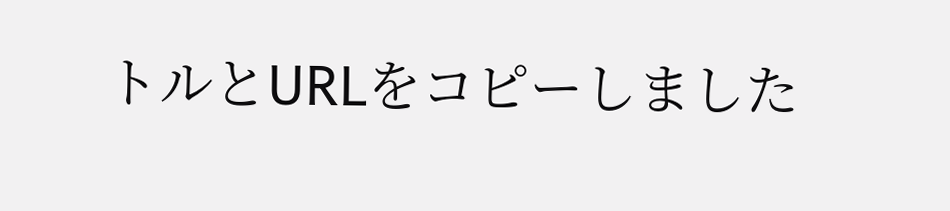トルとURLをコピーしました